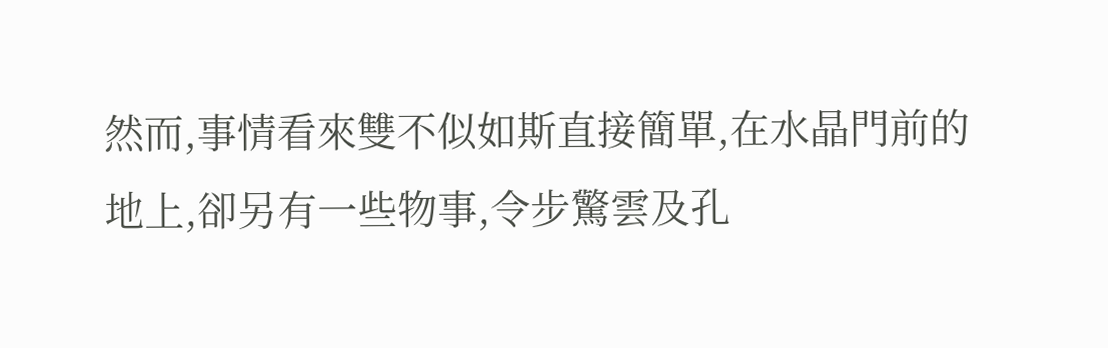然而,事情看來雙不似如斯直接簡單,在水晶門前的地上,卻另有一些物事,令步驚雲及孔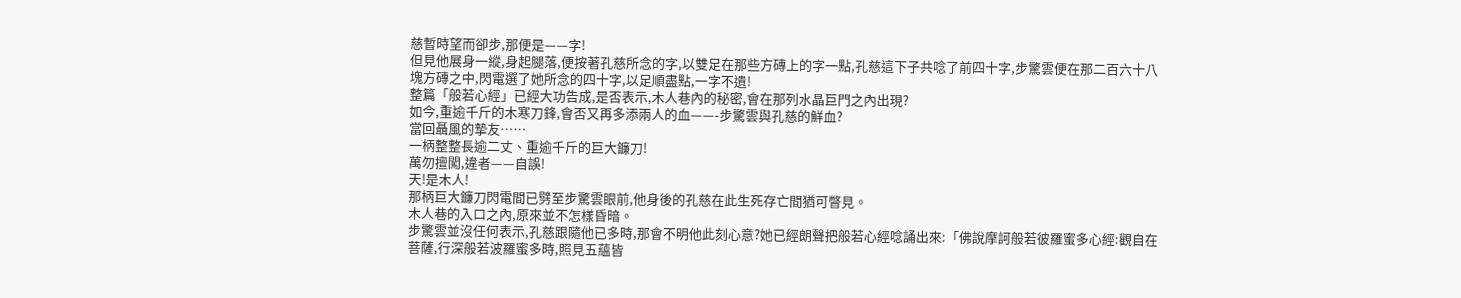慈暫時望而卻步,那便是——字!
但見他展身一縱,身起腿落,便按著孔慈所念的字,以雙足在那些方磚上的字一點,孔慈這下子共唸了前四十字,步驚雲便在那二百六十八塊方磚之中,閃電選了她所念的四十字,以足順盡點,一字不遺!
整篇「般若心經」已經大功告成,是否表示,木人巷內的秘密,會在那列水晶巨門之內出現?
如今,重逾千斤的木寒刀鋒,會否又再多添兩人的血——-步驚雲與孔慈的鮮血?
當回聶風的摯友……
一柄整整長逾二丈、重逾千斤的巨大鐮刀!
萬勿擅闖,違者——自誤!
天!是木人!
那柄巨大鐮刀閃電間已劈至步驚雲眼前,他身後的孔慈在此生死存亡間猶可瞥見。
木人巷的入口之內,原來並不怎樣昏暗。
步驚雲並沒任何表示,孔慈跟隨他已多時,那會不明他此刻心意?她已經朗聲把般若心經唸誦出來:「佛說摩訶般若彼羅蜜多心經:觀自在菩薩,行深般若波羅蜜多時,照見五蘊皆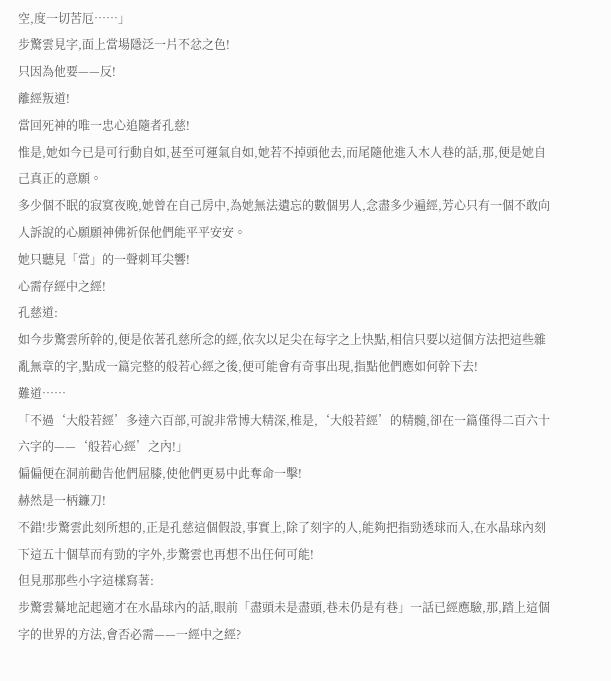空,度一切苦厄……」
步驚雲見字,面上當場隱泛一片不忿之色!
只因為他要——反!
離經叛道!
當回死神的唯一忠心追隨者孔慈!
惟是,她如今已是可行動自如,甚至可運氣自如,她若不掉頭他去,而尾隨他進入木人巷的話,那,便是她自己真正的意願。
多少個不眠的寂寞夜晚,她曾在自己房中,為她無法遺忘的數個男人,念盡多少遍經,芳心只有一個不敢向人訴說的心願願神佛祈保他們能平平安安。
她只聽見「當」的一聲刺耳尖響!
心需存經中之經!
孔慈道:
如今步驚雲所幹的,便是依著孔慈所念的經,依次以足尖在每字之上快點,相信只要以這個方法把這些雜亂無章的字,點成一篇完整的般若心經之後,便可能會有奇事出現,指點他們應如何幹下去!
難道……
「不過‘大般若經’多達六百部,可說非常博大精深,椎是,‘大般若經’的精髓,卻在一篇僅得二百六十六字的——‘般若心經’之內!」
偏偏便在洞前勸告他們屈膝,使他們更易中此奪命一擊!
赫然是一柄鐮刀!
不錯!步驚雲此刻所想的,正是孔慈這個假設,事實上,除了刻字的人,能夠把指勁透球而入,在水晶球內刻下這五十個草而有勁的字外,步驚雲也再想不出任何可能!
但見那那些小字這樣寫著:
步驚雲驀地記起適才在水晶球內的話,眼前「盡頭未是盡頭,巷未仍是有巷」一話已經應驗,那,踏上這個字的世界的方法,會否必需——一經中之經?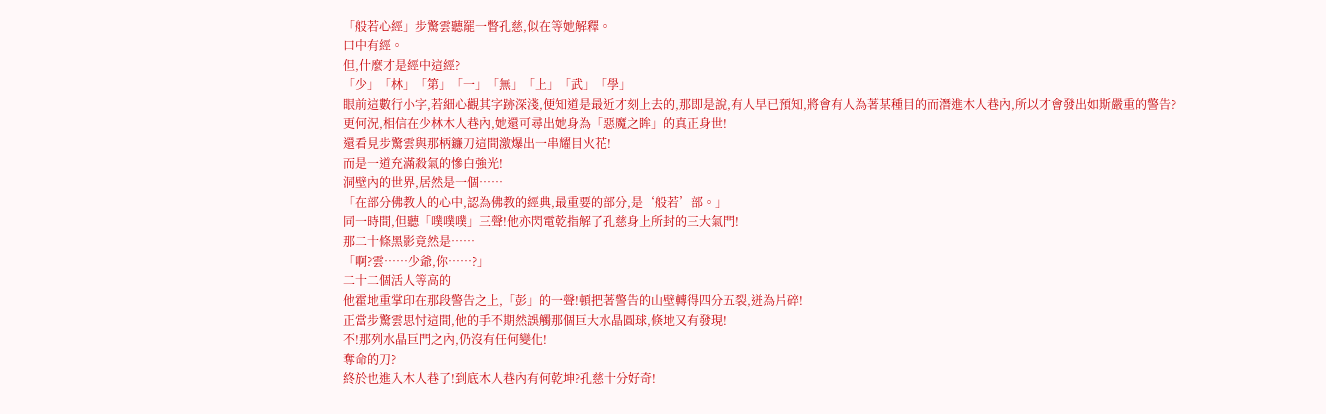「般若心經」步驚雲聽罷一瞥孔慈,似在等她解釋。
口中有經。
但,什麼才是經中這經?
「少」「林」「第」「一」「無」「上」「武」「學」
眼前這數行小字,若細心觀其字跡深淺,便知道是最近才刻上去的,那即是說,有人早已預知,將會有人為著某種目的而潛進木人巷內,所以才會發出如斯嚴重的警告?
更何況,相信在少林木人巷內,她還可尋出她身為「惡魔之眸」的真正身世!
還看見步驚雲與那柄鐮刀這間激爆出一串耀目火花!
而是一道充滿殺氣的慘白強光!
洞壁內的世界,居然是一個……
「在部分佛教人的心中,認為佛教的經典,最重要的部分,是‘般若’部。」
同一時間,但聽「噗噗噗」三聲!他亦閃電乾指解了孔慈身上所封的三大氣門!
那二十條黑影竟然是……
「啊?雲……少爺,你……?」
二十二個活人等高的
他霍地重掌印在那段警告之上,「彭」的一聲!頓把著警告的山壁轉得四分五裂,迸為片碎!
正當步驚雲思忖這間,他的手不期然誤觸那個巨大水晶圓球,倏地又有發現!
不!那列水晶巨門之內,仍沒有任何變化!
奪命的刀?
終於也進入木人巷了!到底木人巷內有何乾坤?孔慈十分好奇!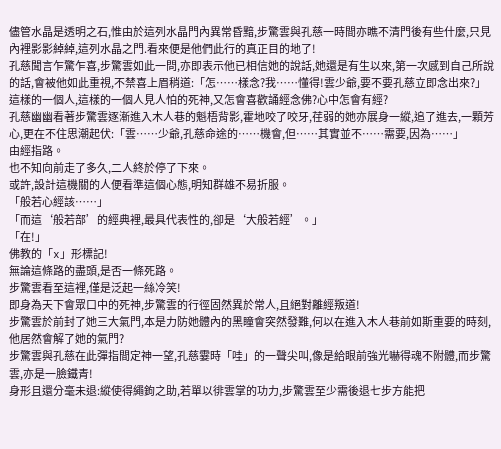儘管水晶是透明之石,惟由於這列水晶門內異常昏黯,步驚雲與孔慈一時間亦瞧不清門後有些什麼,只見內裡影影綽綽,這列水晶之門.看來便是他們此行的真正目的地了!
孔慈聞言乍驚乍喜,步驚雲如此一問,亦即表示他已相信她的說話,她還是有生以來,第一次感到自己所說的話,會被他如此重視,不禁喜上眉稍道:「怎……樣念?我……懂得!雲少爺,要不要孔慈立即念出來?」
這樣的一個人,這樣的一個人見人怕的死神,又怎會喜歡誦經念佛?心中怎會有經?
孔慈幽幽看著步驚雲逐漸進入木人巷的魁梧背影,霍地咬了咬牙,荏弱的她亦展身一縱,追了進去,一顆芳心,更在不住思潮起伏:「雲……少爺,孔慈命途的……機會,但……其實並不……需要,因為……」
由經指路。
也不知向前走了多久,二人終於停了下來。
或許,設計這機關的人便看準這個心態,明知群雄不易折服。
「般若心經該……」
「而這‘般若部’的經典裡,最具代表性的,卻是‘大般若經’。」
「在!」
佛教的「x」形標記!
無論這條路的盡頭,是否一條死路。
步驚雲看至這裡,僅是泛起一絲冷笑!
即身為天下會眾口中的死神,步驚雲的行徑固然異於常人,且絕對離經叛道!
步驚雲於前封了她三大氣門,本是力防她體內的黑瞳會突然發難,何以在進入木人巷前如斯重要的時刻,他居然會解了她的氣門?
步驚雲與孔慈在此彈指間定神一望,孔慈霎時「哇」的一聲尖叫,像是給眼前強光嚇得魂不附體,而步驚雲,亦是一臉鐵青!
身形且還分毫未退:縱使得繩鉤之助,若單以徘雲掌的功力,步驚雲至少需後退七步方能把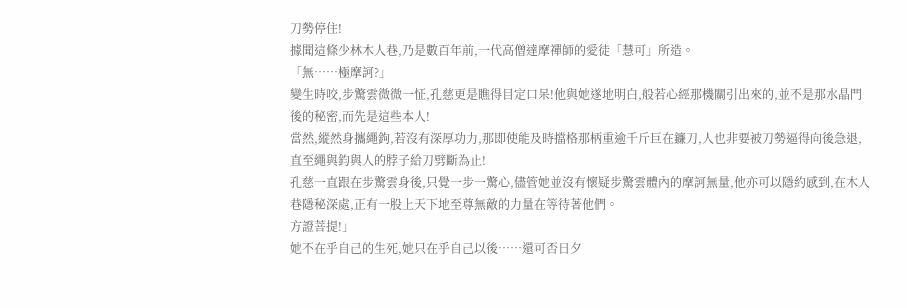刀勢停住!
據聞這條少林木人巷,乃是數百年前,一代高僧達摩禪師的愛徒「慧可」所造。
「無……極摩訶?」
變生時咬,步驚雲微微一怔,孔慈更是瞧得目定口呆!他與她遂地明白,般若心經那機關引出來的,並不是那水晶門後的秘密,而先是這些本人!
當然,縱然身攜繩鉤,若沒有深厚功力,那即使能及時擋格那柄重逾千斤巨在鐮刀,人也非要被刀勢逼得向後急退,直至繩與鈞與人的脖子給刀劈斷為止!
孔慈一直跟在步驚雲身後,只覺一步一驚心,儘管她並沒有懷疑步驚雲體內的摩訶無量,他亦可以隱約感到,在木人巷隱秘深處,正有一股上天下地至尊無敵的力量在等待著他們。
方證菩提!」
她不在乎自己的生死,她只在乎自己以後……還可否日夕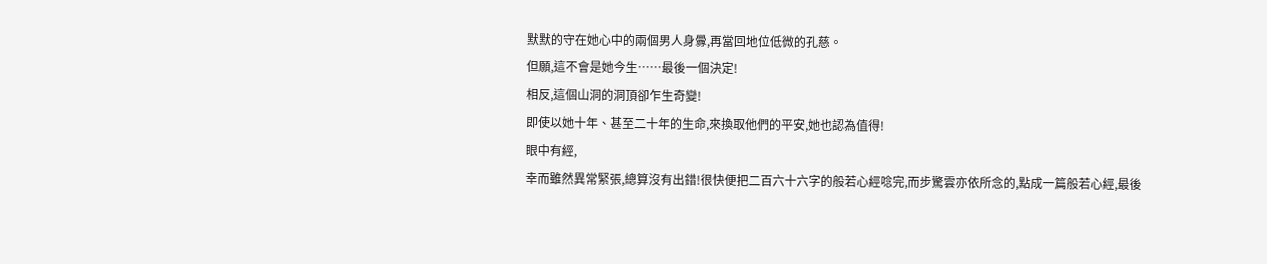默默的守在她心中的兩個男人身釁,再當回地位低微的孔慈。
但願,這不會是她今生……最後一個決定!
相反,這個山洞的洞頂卻乍生奇變!
即使以她十年、甚至二十年的生命,來換取他們的平安,她也認為值得!
眼中有經,
幸而雖然異常緊張,總算沒有出錯!很快便把二百六十六字的般若心經唸完,而步驚雲亦依所念的,點成一篇般若心經,最後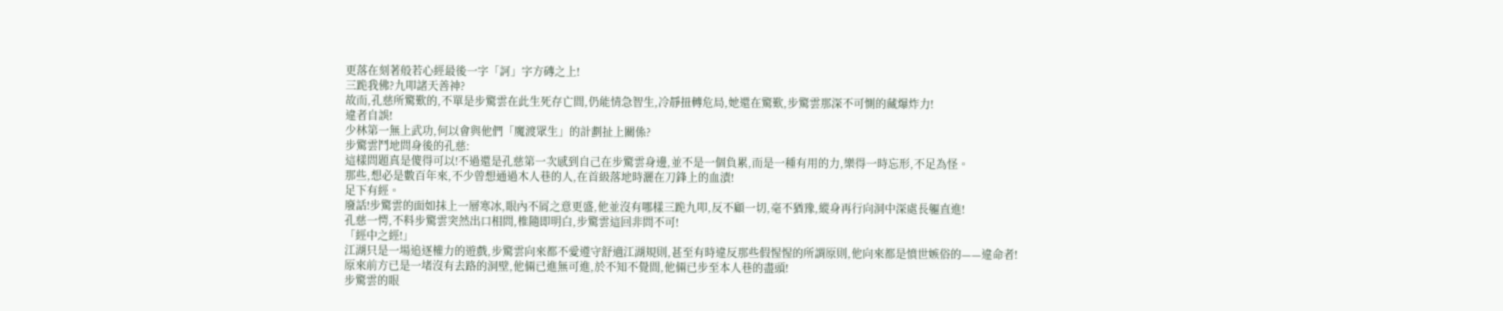更落在刻著般若心經最後一字「訶」字方磚之上!
三跪我佛?九叩諸天善神?
故而,孔慈所驚歎的,不單是步驚雲在此生死存亡間,仍能情急智生,冷靜扭轉危局,她還在驚歎,步驚雲那深不可惻的藏爆炸力!
違者自誤!
少林第一無上武功,何以會與他們「魔渡眾生」的計劃扯上關係?
步驚雲鬥地問身後的孔慈:
這樣問題真是傻得可以!不過還是孔慈第一次感到自己在步驚雲身邊,並不是一個負累,而是一種有用的力,樂得一時忘形,不足為怪。
那些,想必是數百年來,不少曾想通過木人巷的人,在首級落地時灑在刀鋒上的血漬!
足下有經。
廢話!步驚雲的面如抹上一層寒冰,眼內不屑之意更盛,他並沒有哪樣三跪九叩,反不顧一切,毫不猶豫,縱身再行向洞中深處長軀直進!
孔慈一愕,不料步驚雲突然出口相問,椎隨即明白,步驚雲這回非問不可!
「經中之經!」
江湖只是一場追逐權力的遊戲,步驚雲向來都不愛遵守舒適江湖規則,甚至有時違反那些假惺惺的所謂原則,他向來都是憤世嫉俗的——違命者!
原來前方已是一堵沒有去路的洞壁,他倆已進無可進,於不知不覺間,他倆已步至本人巷的盡頭!
步驚雲的眼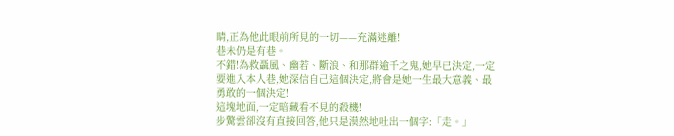睛,正為他此眼前所見的一切——充滿迷離!
巷未仍是有巷。
不錯!為救聶風、幽若、斷浪、和那群逾千之鬼,她早已決定,一定要進入本人巷,她深信自己這個決定,將會是她一生最大意義、最勇敢的一個決定!
這塊地面,一定暗藏看不見的殺機!
步驚雲卻沒有直接回答,他只是漠然地吐出一個字:「走。」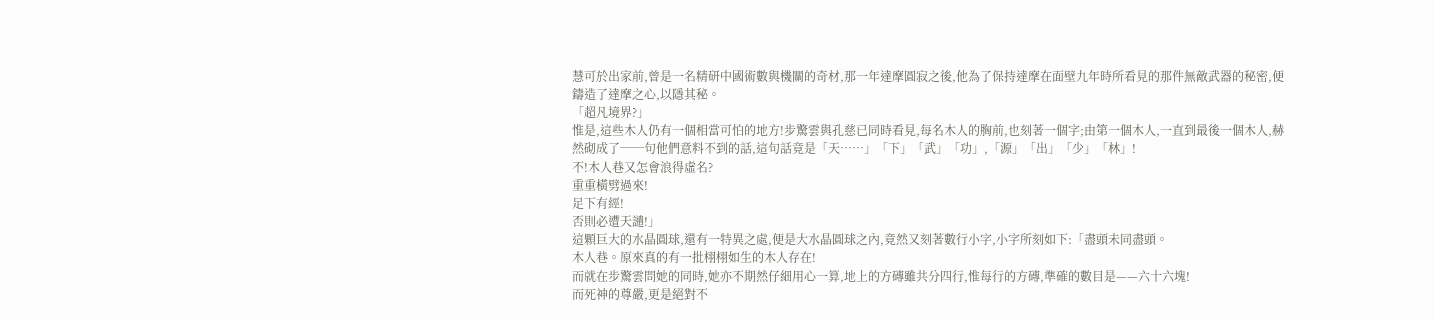慧可於出家前,曾是一名精研中國術數與機關的奇材,那一年達摩圓寂之後,他為了保持達摩在面壁九年時所看見的那件無敵武器的秘密,便鑄造了達摩之心,以隱其秘。
「超凡境界?」
惟是,這些木人仍有一個相當可怕的地方!步驚雲與孔慈已同時看見,每名木人的胸前,也刻著一個字;由第一個木人,一直到最後一個木人,赫然砌成了──句他們意料不到的話,這句話竟是「天……」「下」「武」「功」,「源」「出」「少」「林」!
不!木人巷又怎會浪得虛名?
重重橫劈過來!
足下有經!
否則必遭天譴!」
這顆巨大的水晶圓球,還有一特異之處,便是大水晶圓球之內,竟然又刻著數行小字,小字所刻如下:「盡頭未同盡頭。
木人巷。原來真的有一批栩栩如生的木人存在!
而就在步驚雲問她的同時,她亦不期然仔細用心一算,地上的方磚雖共分四行,惟每行的方磚,準確的數目是——六十六塊!
而死神的尊嚴,更是絕對不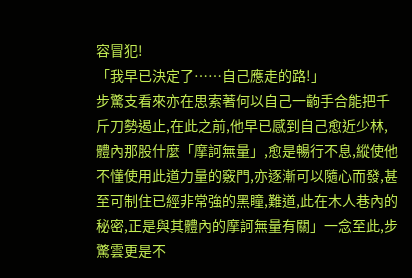容冒犯!
「我早已決定了……自己應走的路!」
步驚支看來亦在思索著何以自己一齣手合能把千斤刀勢遏止,在此之前,他早已感到自己愈近少林,體內那股什麼「摩訶無量」,愈是暢行不息,縱使他不懂使用此道力量的竅門,亦逐漸可以隨心而發,甚至可制住已經非常強的黑瞳,難道,此在木人巷內的秘密,正是與其體內的摩訶無量有關」一念至此,步驚雲更是不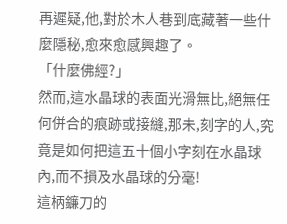再遲疑,他,對於木人巷到底藏著一些什麼隱秘,愈來愈感興趣了。
「什麼佛經?」
然而,這水晶球的表面光滑無比,絕無任何併合的痕跡或接縫,那未,刻字的人,究竟是如何把這五十個小字刻在水晶球內,而不損及水晶球的分毫!
這柄鐮刀的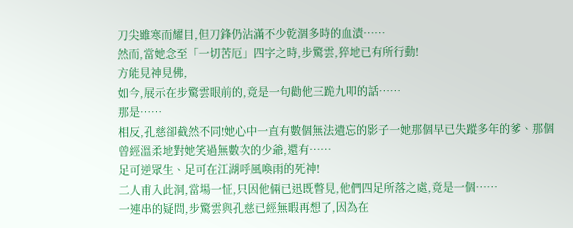刀尖雖寒而耀目,但刀鋒仍沾滿不少乾涸多時的血漬……
然而,當她念至「一切苦厄」四字之時,步驚雲,猝地已有所行動!
方能見神見佛,
如今,展示在步驚雲眼前的,竟是一句勸他三跪九叩的話……
那是……
相反,孔慈卻截然不同!她心中一直有數個無法遺忘的影子一她那個早已失蹤多年的爹、那個曾經溫柔地對她笑過無數次的少爺,還有……
足可逆眾生、足可在江湖呼風喚雨的死神!
二人甫入此洞,當場一怔,只因他倆已迅既瞥見,他們四足所落之處,竟是一個……
一連串的疑問,步驚雲與孔慈已經無暇再想了,因為在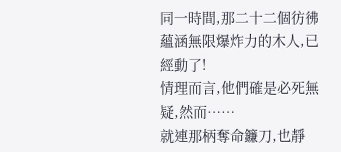同一時間,那二十二個彷彿蘊涵無限爆炸力的木人,已經動了!
情理而言,他們確是必死無疑,然而……
就連那柄奪命鐮刀,也靜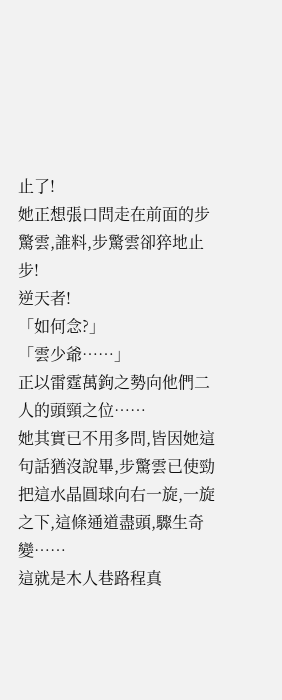止了!
她正想張口問走在前面的步驚雲,誰料,步驚雲卻猝地止步!
逆天者!
「如何念?」
「雲少爺……」
正以雷霆萬鉤之勢向他們二人的頭頸之位……
她其實已不用多問,皆因她這句話猶沒說畢,步驚雲已使勁把這水晶圓球向右一旋,一旋之下,這條通道盡頭,驟生奇變……
這就是木人巷路程真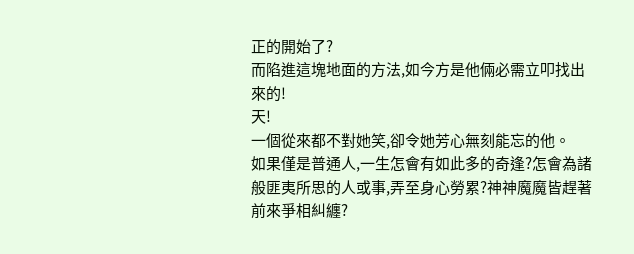正的開始了?
而陷進這塊地面的方法,如今方是他倆必需立叩找出來的!
天!
一個從來都不對她笑,卻令她芳心無刻能忘的他。
如果僅是普通人,一生怎會有如此多的奇逢?怎會為諸般匪夷所思的人或事,弄至身心勞累?神神魔魔皆趕著前來爭相糾纏?